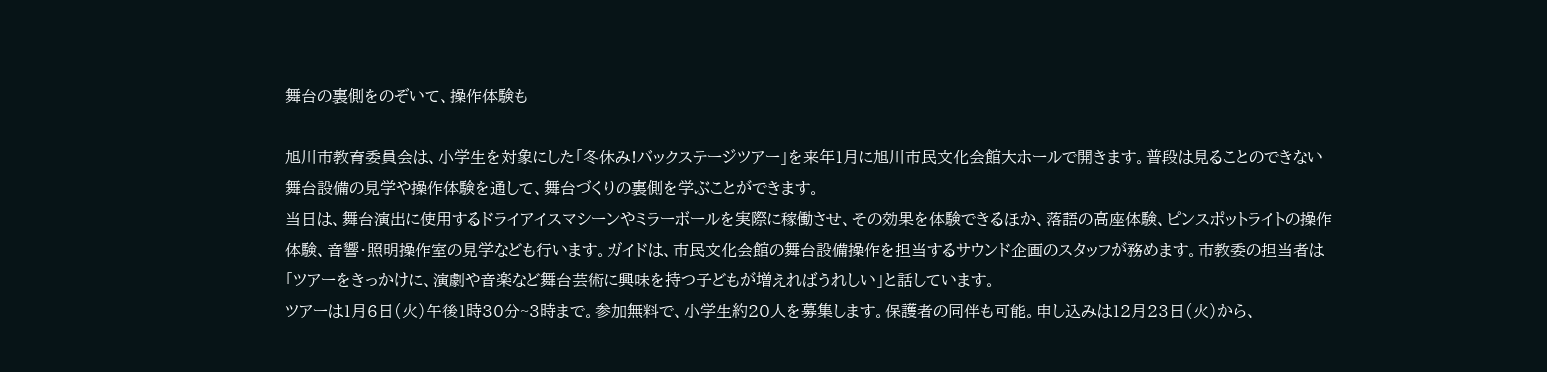舞台の裏側をのぞいて、操作体験も

旭川市教育委員会は、小学生を対象にした「冬休み!バックステージツアー」を来年1月に旭川市民文化会館大ホールで開きます。普段は見ることのできない舞台設備の見学や操作体験を通して、舞台づくりの裏側を学ぶことができます。
当日は、舞台演出に使用するドライアイスマシーンやミラーボールを実際に稼働させ、その効果を体験できるほか、落語の高座体験、ピンスポットライトの操作体験、音響・照明操作室の見学なども行います。ガイドは、市民文化会館の舞台設備操作を担当するサウンド企画のスタッフが務めます。市教委の担当者は「ツアーをきっかけに、演劇や音楽など舞台芸術に興味を持つ子どもが増えればうれしい」と話しています。
ツアーは1月6日(火)午後1時30分~3時まで。参加無料で、小学生約20人を募集します。保護者の同伴も可能。申し込みは12月23日(火)から、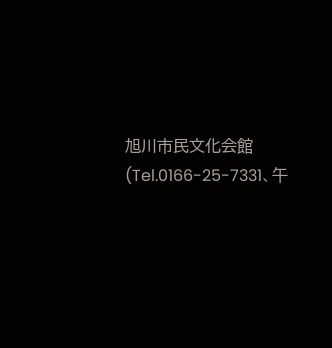旭川市民文化会館(Tel.0166-25-7331、午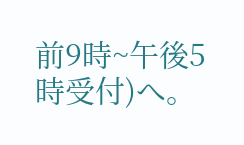前9時~午後5時受付)へ。